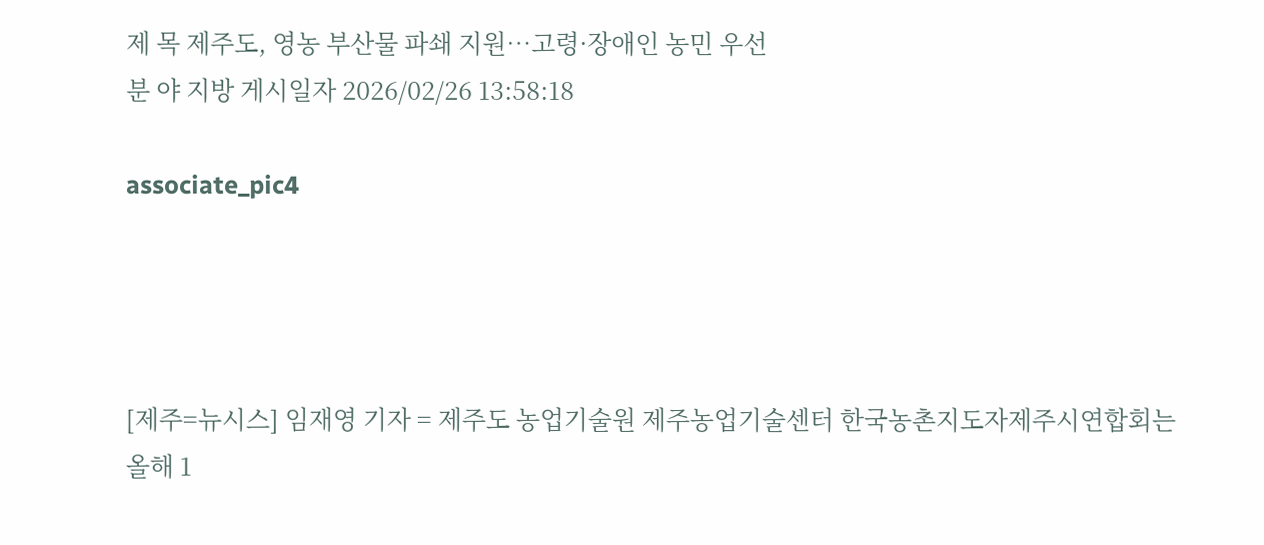제 목 제주도, 영농 부산물 파쇄 지원…고령·장애인 농민 우선
분 야 지방 게시일자 2026/02/26 13:58:18

associate_pic4




[제주=뉴시스] 임재영 기자 = 제주도 농업기술원 제주농업기술센터 한국농촌지도자제주시연합회는 올해 1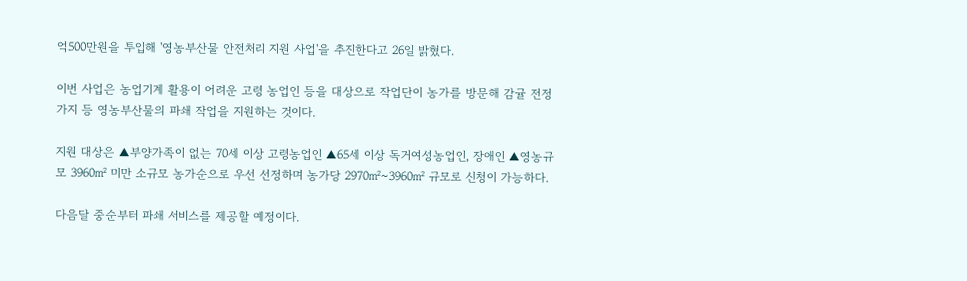억500만원을 투입해 '영농부산물 안전처리 지원 사업'을 추진한다고 26일 밝혔다.

이번 사업은 농업기계 활용이 어려운 고령 농업인 등을 대상으로 작업단이 농가를 방문해 감귤 전정 가지 등 영농부산물의 파쇄 작업을 지원하는 것이다.

지원 대상은 ▲부양가족이 없는 70세 이상 고령농업인 ▲65세 이상 독거여성농업인, 장애인 ▲영농규모 3960㎡ 미만 소규모 농가순으로 우선 선정하며 농가당 2970㎡~3960㎡ 규모로 신청이 가능하다.

다음달 중순부터 파쇄 서비스를 제공할 예정이다.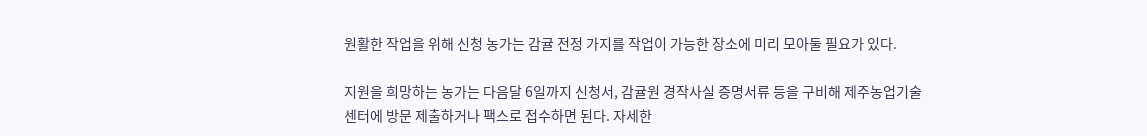원활한 작업을 위해 신청 농가는 감귤 전정 가지를 작업이 가능한 장소에 미리 모아둘 필요가 있다.

지원을 희망하는 농가는 다음달 6일까지 신청서, 감귤원 경작사실 증명서류 등을 구비해 제주농업기술센터에 방문 제출하거나 팩스로 접수하면 된다. 자세한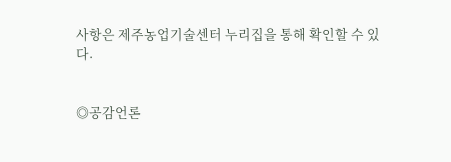사항은 제주농업기술센터 누리집을 통해 확인할 수 있다.


◎공감언론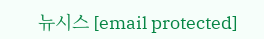뉴시스 [email protected]